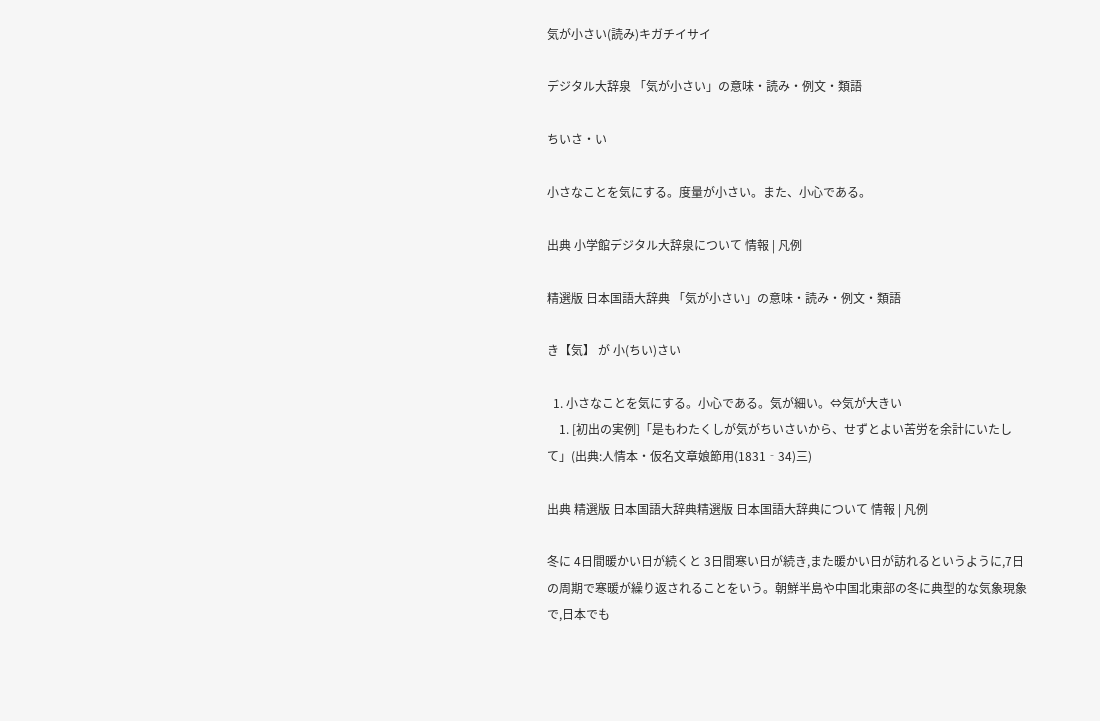気が小さい(読み)キガチイサイ

デジタル大辞泉 「気が小さい」の意味・読み・例文・類語

ちいさ・い

小さなことを気にする。度量が小さい。また、小心である。

出典 小学館デジタル大辞泉について 情報 | 凡例

精選版 日本国語大辞典 「気が小さい」の意味・読み・例文・類語

き【気】 が 小(ちい)さい

  1. 小さなことを気にする。小心である。気が細い。⇔気が大きい
    1. [初出の実例]「是もわたくしが気がちいさいから、せずとよい苦労を余計にいたして」(出典:人情本・仮名文章娘節用(1831‐34)三)

出典 精選版 日本国語大辞典精選版 日本国語大辞典について 情報 | 凡例

冬に 4日間暖かい日が続くと 3日間寒い日が続き,また暖かい日が訪れるというように,7日の周期で寒暖が繰り返されることをいう。朝鮮半島や中国北東部の冬に典型的な気象現象で,日本でも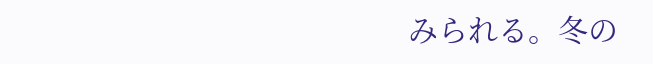みられる。冬の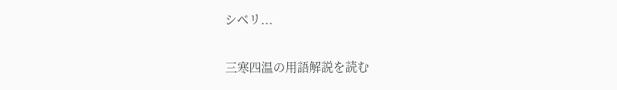シベリ...

三寒四温の用語解説を読む